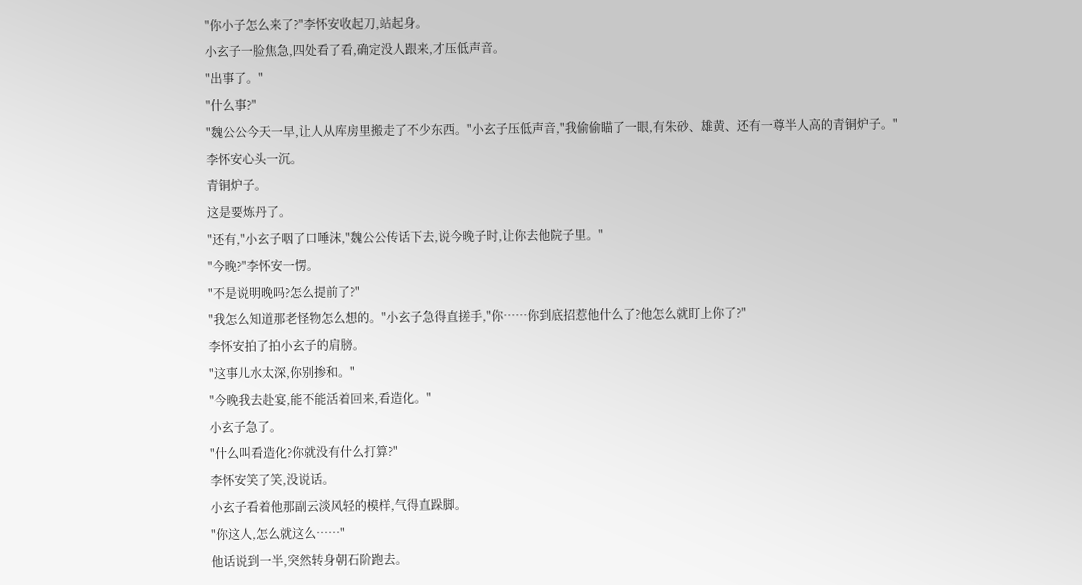"你小子怎么来了?"李怀安收起刀,站起身。
小玄子一脸焦急,四处看了看,确定没人跟来,才压低声音。
"出事了。"
"什么事?"
"魏公公今天一早,让人从库房里搬走了不少东西。"小玄子压低声音,"我偷偷瞄了一眼,有朱砂、雄黄、还有一尊半人高的青铜炉子。"
李怀安心头一沉。
青铜炉子。
这是要炼丹了。
"还有,"小玄子咽了口唾沫,"魏公公传话下去,说今晚子时,让你去他院子里。"
"今晚?"李怀安一愣。
"不是说明晚吗?怎么提前了?"
"我怎么知道那老怪物怎么想的。"小玄子急得直搓手,"你……你到底招惹他什么了?他怎么就盯上你了?"
李怀安拍了拍小玄子的肩膀。
"这事儿水太深,你别掺和。"
"今晚我去赴宴,能不能活着回来,看造化。"
小玄子急了。
"什么叫看造化?你就没有什么打算?"
李怀安笑了笑,没说话。
小玄子看着他那副云淡风轻的模样,气得直跺脚。
"你这人,怎么就这么……"
他话说到一半,突然转身朝石阶跑去。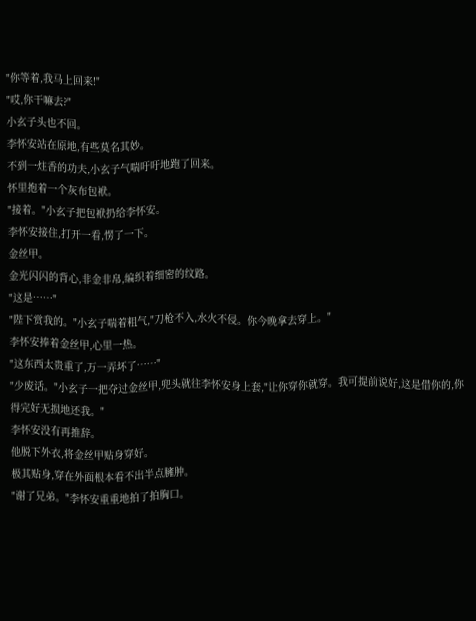"你等着,我马上回来!"
"哎,你干嘛去?"
小玄子头也不回。
李怀安站在原地,有些莫名其妙。
不到一炷香的功夫,小玄子气喘吁吁地跑了回来。
怀里抱着一个灰布包袱。
"接着。"小玄子把包袱扔给李怀安。
李怀安接住,打开一看,愣了一下。
金丝甲。
金光闪闪的背心,非金非帛,编织着细密的纹路。
"这是……"
"陛下赏我的。"小玄子喘着粗气,"刀枪不入,水火不侵。你今晚拿去穿上。"
李怀安捧着金丝甲,心里一热。
"这东西太贵重了,万一弄坏了……"
"少废话。"小玄子一把夺过金丝甲,兜头就往李怀安身上套,"让你穿你就穿。我可提前说好,这是借你的,你得完好无损地还我。"
李怀安没有再推辞。
他脱下外衣,将金丝甲贴身穿好。
极其贴身,穿在外面根本看不出半点臃肿。
"谢了兄弟。"李怀安重重地拍了拍胸口。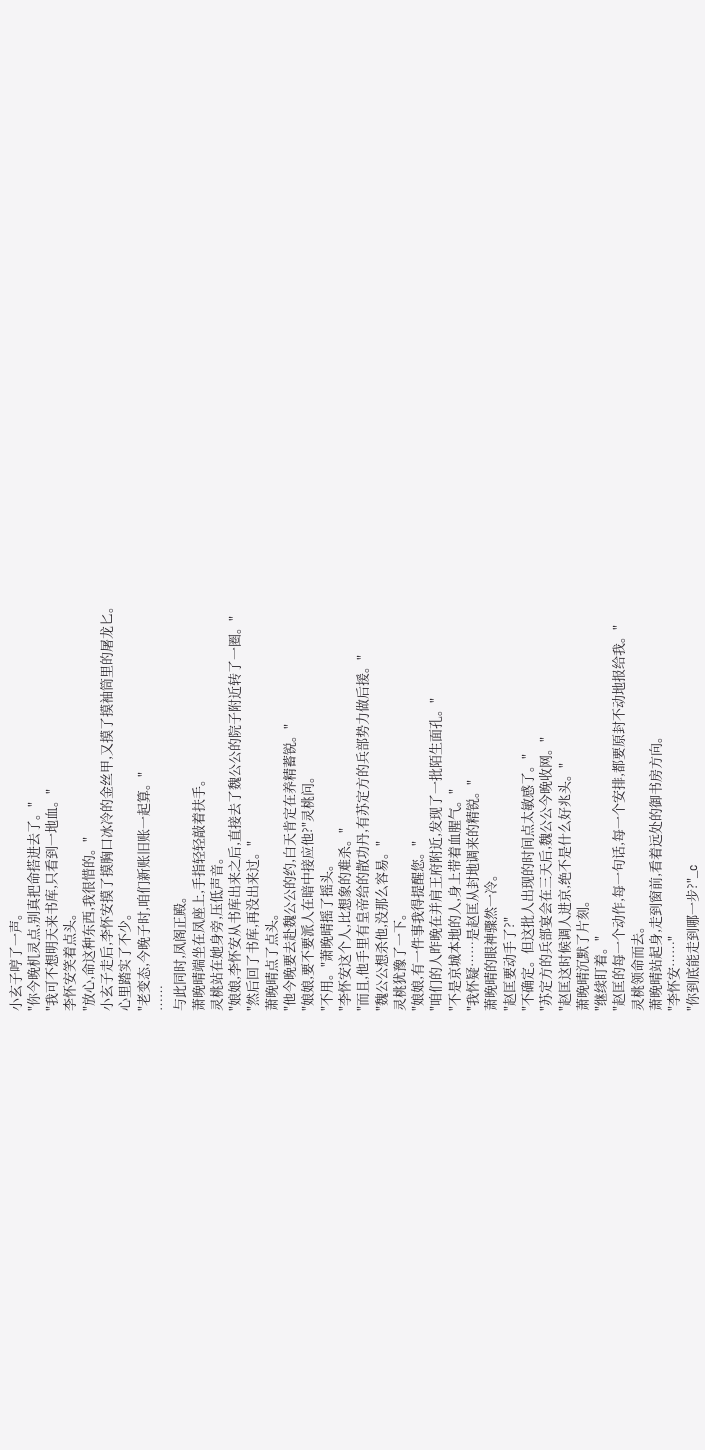小玄子哼了一声。
"你今晚机灵点,别真把命搭进去了。"
"我可不想明天来书库,只看到一地血。"
李怀安笑着点头。
"放心,命这种东西,我很惜的。"
小玄子走后,李怀安摸了摸胸口冰冷的金丝甲,又摸了摸袖筒里的屠龙匕。
心里踏实了不少。
"老变态,今晚子时,咱们新账旧账一起算。"
……
与此同时,凤阁正殿。
萧晚晴端坐在凤座上,手指轻轻敲着扶手。
灵桃站在她身旁,压低声音。
"娘娘,李怀安从书库出来之后,直接去了魏公公的院子附近转了一圈。"
"然后回了书库,再没出来过。"
萧晚晴点了点头。
"他今晚要去赴魏公公的约,白天肯定在养精蓄锐。"
"娘娘,要不要派人在暗中接应他?"灵桃问。
"不用。"萧晚晴摇了摇头。
"李怀安这个人,比想象的难杀。"
"而且,他手里有皇帝给的散功丹,有苏定方的兵部势力做后援。"
"魏公公想杀他,没那么容易。"
灵桃犹豫了一下。
"娘娘,有一件事我得提醒您。"
"咱们的人昨晚在并肩王府附近,发现了一批陌生面孔。"
"不是京城本地的人,身上带着血腥气。"
"我怀疑……是赵匡从封地调来的精锐。"
萧晚晴的眼神骤然一冷。
"赵匡要动手了?"
"不确定。但这批人出现的时间点太敏感了。"
"苏定方的兵部宴会在三天后,魏公公今晚收网。"
"赵匡这时候调人进京,绝不是什么好兆头。"
萧晚晴沉默了片刻。
"继续盯着。"
"赵匡的每一个动作,每一句话,每一个安排,都要原封不动地报给我。"
灵桃领命而去。
萧晚晴站起身,走到窗前,看着远处的御书房方向。
"李怀安……"
"你到底能走到哪一步?"_c